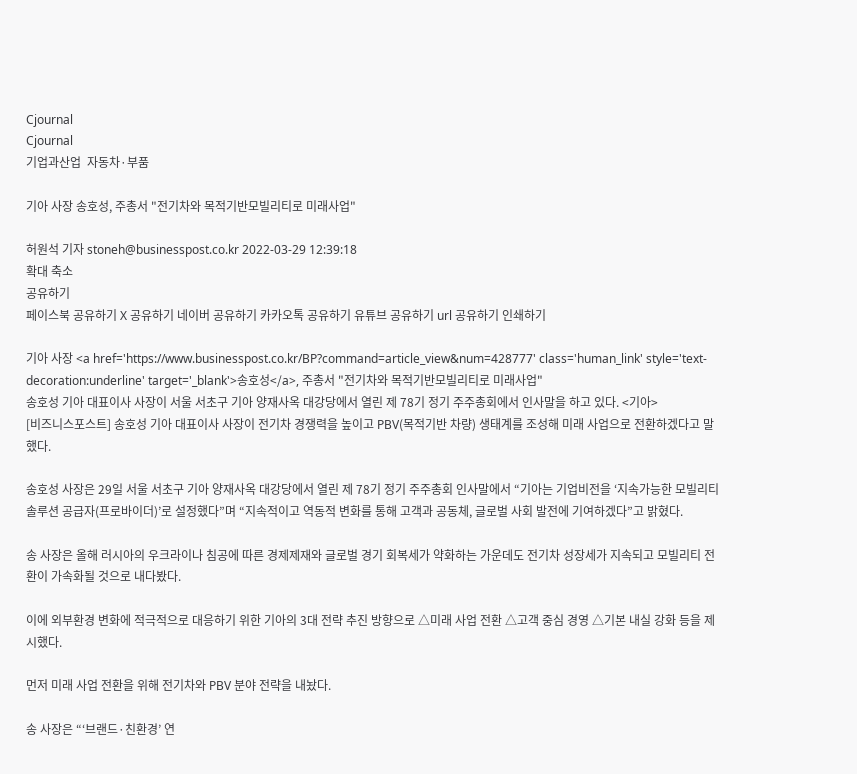Cjournal
Cjournal
기업과산업  자동차·부품

기아 사장 송호성, 주총서 "전기차와 목적기반모빌리티로 미래사업"

허원석 기자 stoneh@businesspost.co.kr 2022-03-29 12:39:18
확대 축소
공유하기
페이스북 공유하기 X 공유하기 네이버 공유하기 카카오톡 공유하기 유튜브 공유하기 url 공유하기 인쇄하기

기아 사장 <a href='https://www.businesspost.co.kr/BP?command=article_view&num=428777' class='human_link' style='text-decoration:underline' target='_blank'>송호성</a>, 주총서 "전기차와 목적기반모빌리티로 미래사업"
송호성 기아 대표이사 사장이 서울 서초구 기아 양재사옥 대강당에서 열린 제 78기 정기 주주총회에서 인사말을 하고 있다. <기아>
[비즈니스포스트] 송호성 기아 대표이사 사장이 전기차 경쟁력을 높이고 PBV(목적기반 차량) 생태계를 조성해 미래 사업으로 전환하겠다고 말했다.

송호성 사장은 29일 서울 서초구 기아 양재사옥 대강당에서 열린 제 78기 정기 주주총회 인사말에서 “기아는 기업비전을 ‘지속가능한 모빌리티 솔루션 공급자(프로바이더)’로 설정했다”며 “지속적이고 역동적 변화를 통해 고객과 공동체, 글로벌 사회 발전에 기여하겠다”고 밝혔다.

송 사장은 올해 러시아의 우크라이나 침공에 따른 경제제재와 글로벌 경기 회복세가 약화하는 가운데도 전기차 성장세가 지속되고 모빌리티 전환이 가속화될 것으로 내다봤다.

이에 외부환경 변화에 적극적으로 대응하기 위한 기아의 3대 전략 추진 방향으로 △미래 사업 전환 △고객 중심 경영 △기본 내실 강화 등을 제시했다.

먼저 미래 사업 전환을 위해 전기차와 PBV 분야 전략을 내놨다.

송 사장은 “‘브랜드·친환경’ 연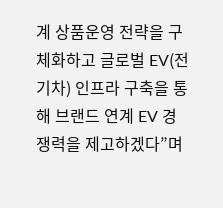계 상품운영 전략을 구체화하고 글로벌 EV(전기차) 인프라 구축을 통해 브랜드 연계 EV 경쟁력을 제고하겠다”며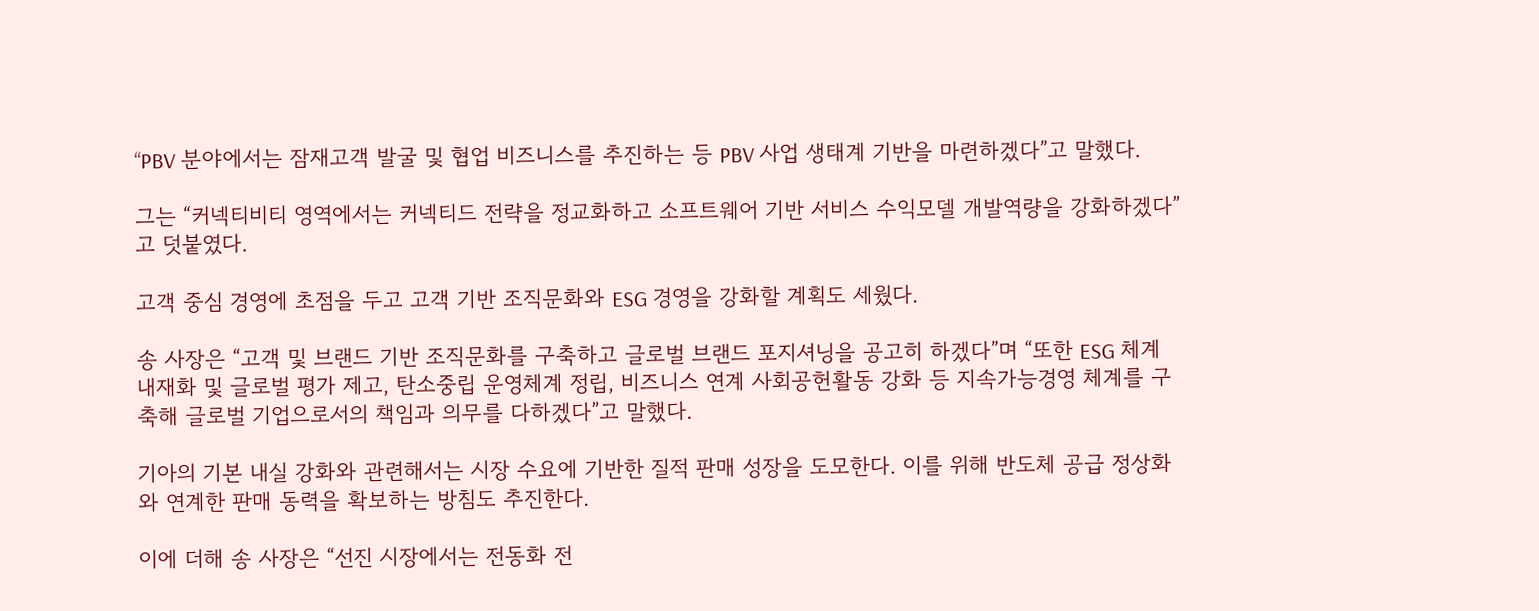“PBV 분야에서는 잠재고객 발굴 및 협업 비즈니스를 추진하는 등 PBV 사업 생태계 기반을 마련하겠다”고 말했다.

그는 “커넥티비티 영역에서는 커넥티드 전략을 정교화하고 소프트웨어 기반 서비스 수익모델 개발역량을 강화하겠다”고 덧붙였다.

고객 중심 경영에 초점을 두고 고객 기반 조직문화와 ESG 경영을 강화할 계획도 세웠다.

송 사장은 “고객 및 브랜드 기반 조직문화를 구축하고 글로벌 브랜드 포지셔닝을 공고히 하겠다”며 “또한 ESG 체계 내재화 및 글로벌 평가 제고, 탄소중립 운영체계 정립, 비즈니스 연계 사회공헌활동 강화 등 지속가능경영 체계를 구축해 글로벌 기업으로서의 책임과 의무를 다하겠다”고 말했다.

기아의 기본 내실 강화와 관련해서는 시장 수요에 기반한 질적 판매 성장을 도모한다. 이를 위해 반도체 공급 정상화와 연계한 판매 동력을 확보하는 방침도 추진한다.

이에 더해 송 사장은 “선진 시장에서는 전동화 전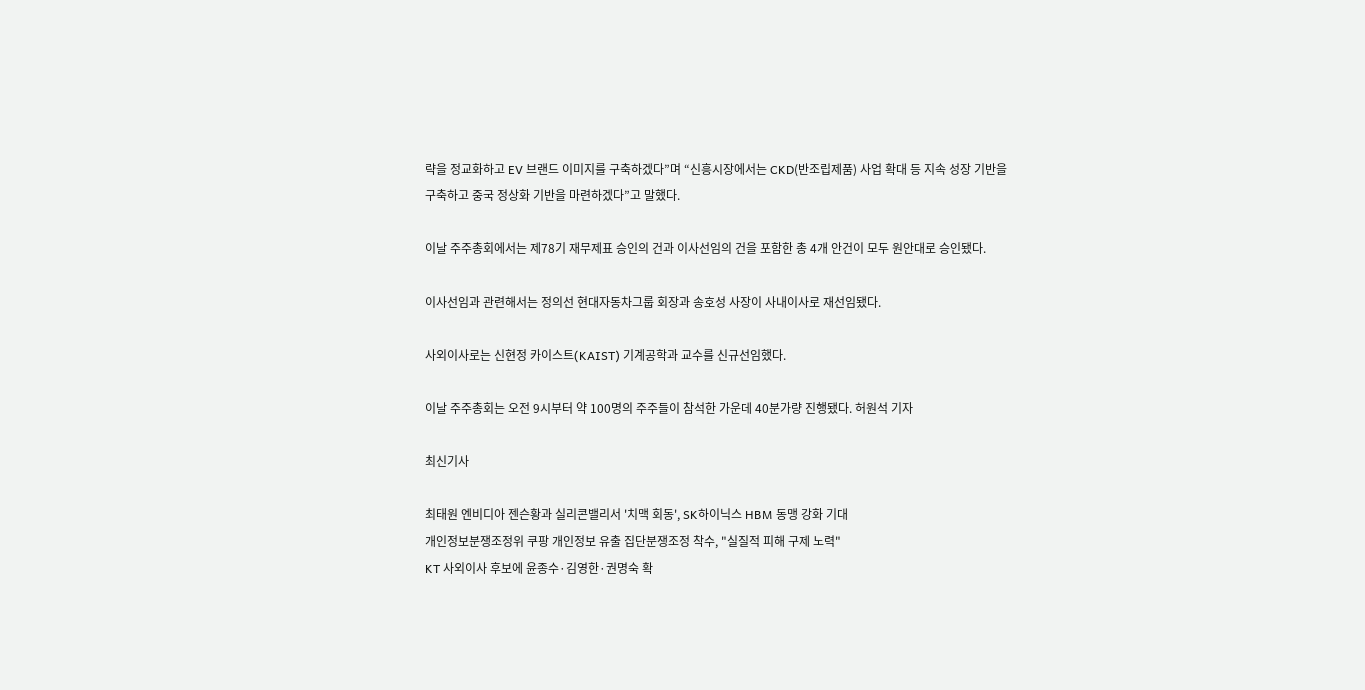략을 정교화하고 EV 브랜드 이미지를 구축하겠다”며 “신흥시장에서는 CKD(반조립제품) 사업 확대 등 지속 성장 기반을 구축하고 중국 정상화 기반을 마련하겠다”고 말했다.

이날 주주총회에서는 제78기 재무제표 승인의 건과 이사선임의 건을 포함한 총 4개 안건이 모두 원안대로 승인됐다.

이사선임과 관련해서는 정의선 현대자동차그룹 회장과 송호성 사장이 사내이사로 재선임됐다.

사외이사로는 신현정 카이스트(KAIST) 기계공학과 교수를 신규선임했다.

이날 주주총회는 오전 9시부터 약 100명의 주주들이 참석한 가운데 40분가량 진행됐다. 허원석 기자

최신기사

최태원 엔비디아 젠슨황과 실리콘밸리서 '치맥 회동', SK하이닉스 HBM 동맹 강화 기대
개인정보분쟁조정위 쿠팡 개인정보 유출 집단분쟁조정 착수, "실질적 피해 구제 노력"
KT 사외이사 후보에 윤종수·김영한·권명숙 확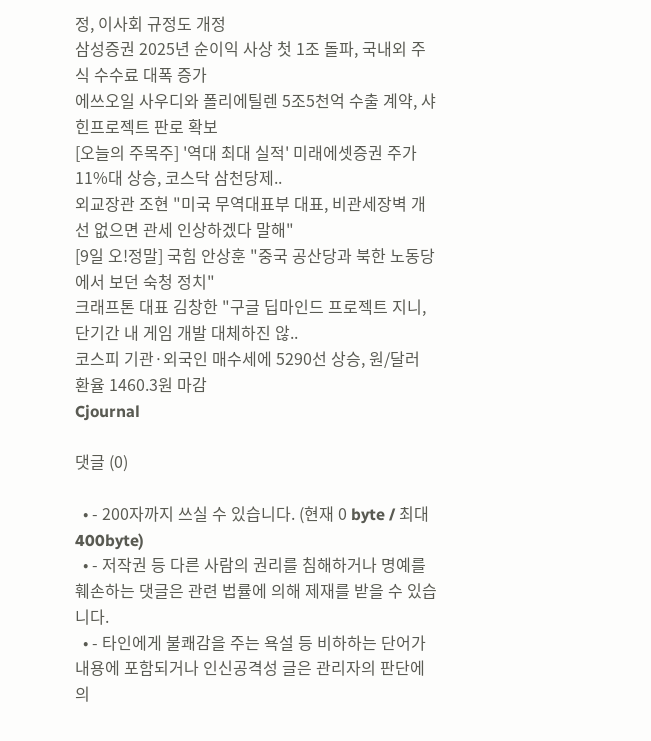정, 이사회 규정도 개정
삼성증권 2025년 순이익 사상 첫 1조 돌파, 국내외 주식 수수료 대폭 증가
에쓰오일 사우디와 폴리에틸렌 5조5천억 수출 계약, 샤힌프로젝트 판로 확보
[오늘의 주목주] '역대 최대 실적' 미래에셋증권 주가 11%대 상승, 코스닥 삼천당제..
외교장관 조현 "미국 무역대표부 대표, 비관세장벽 개선 없으면 관세 인상하겠다 말해"
[9일 오!정말] 국힘 안상훈 "중국 공산당과 북한 노동당에서 보던 숙청 정치"
크래프톤 대표 김창한 "구글 딥마인드 프로젝트 지니, 단기간 내 게임 개발 대체하진 않..
코스피 기관·외국인 매수세에 5290선 상승, 원/달러 환율 1460.3원 마감
Cjournal

댓글 (0)

  • - 200자까지 쓰실 수 있습니다. (현재 0 byte / 최대 400byte)
  • - 저작권 등 다른 사람의 권리를 침해하거나 명예를 훼손하는 댓글은 관련 법률에 의해 제재를 받을 수 있습니다.
  • - 타인에게 불쾌감을 주는 욕설 등 비하하는 단어가 내용에 포함되거나 인신공격성 글은 관리자의 판단에 의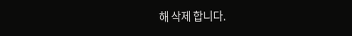해 삭제 합니다.